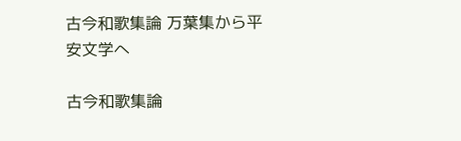古今和歌集論 万葉集から平安文学へ

古今和歌集論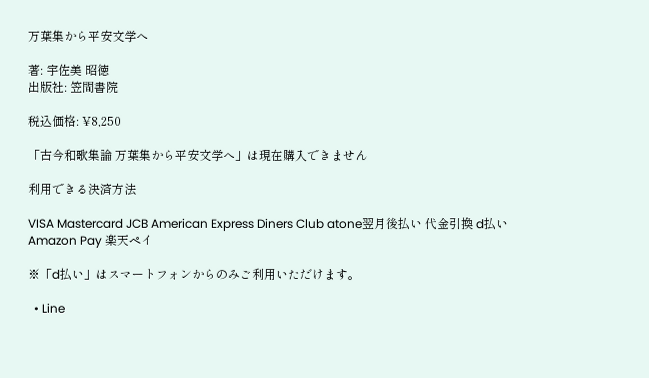万葉集から平安文学へ

著: 宇佐美 昭徳
出版社: 笠間書院

税込価格: ¥8,250

「古今和歌集論 万葉集から平安文学へ」は現在購入できません

利用できる決済方法

VISA Mastercard JCB American Express Diners Club atone翌月後払い 代金引換 d払い
Amazon Pay 楽天ペイ

※「d払い」はスマートフォンからのみご利用いただけます。

  • Line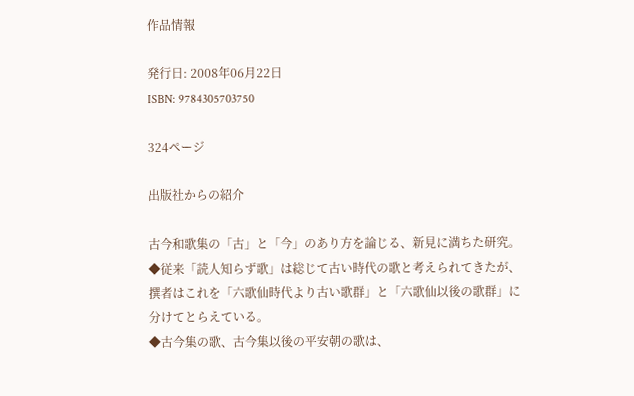作品情報

発行日: 2008年06月22日
ISBN: 9784305703750

324ページ

出版社からの紹介

古今和歌集の「古」と「今」のあり方を論じる、新見に満ちた研究。
◆従来「読人知らず歌」は総じて古い時代の歌と考えられてきたが、
撰者はこれを「六歌仙時代より古い歌群」と「六歌仙以後の歌群」に
分けてとらえている。
◆古今集の歌、古今集以後の平安朝の歌は、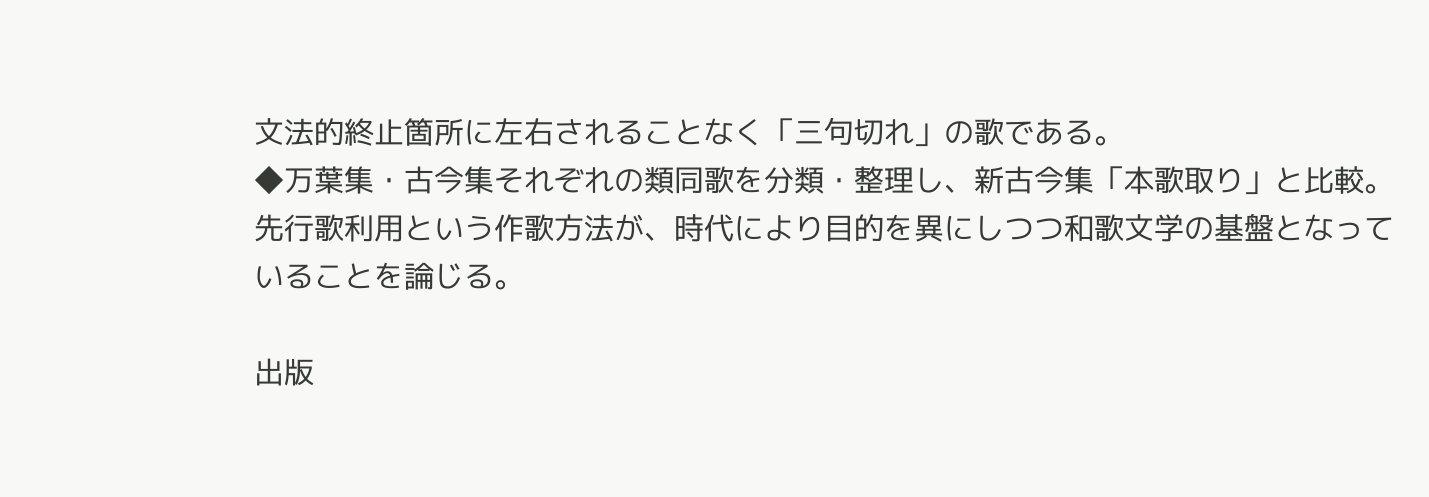文法的終止箇所に左右されることなく「三句切れ」の歌である。
◆万葉集・古今集それぞれの類同歌を分類・整理し、新古今集「本歌取り」と比較。
先行歌利用という作歌方法が、時代により目的を異にしつつ和歌文学の基盤となっていることを論じる。

出版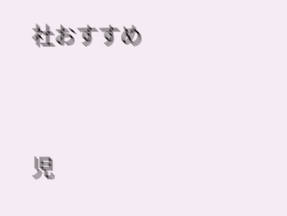社おすすめ




児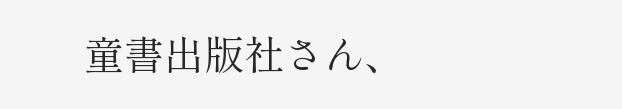童書出版社さん、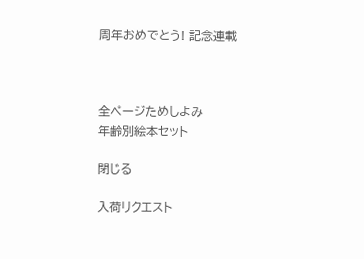周年おめでとう! 記念連載



全ページためしよみ
年齢別絵本セット

閉じる

入荷リクエスト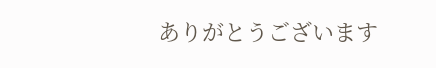ありがとうございます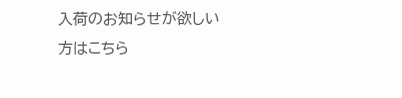入荷のお知らせが欲しい方はこちら